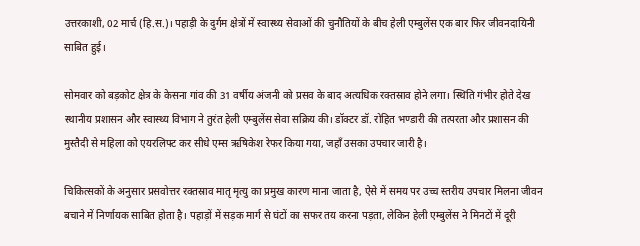उत्तरकाशी, 02 मार्च (हि.स.)। पहाड़ी के दुर्गम क्षेत्रों में स्वास्थ्य सेवाओं की चुनौतियों के बीच हेली एम्बुलेंस एक बार फिर जीवनदायिनी साबित हुई।

सोमवार को बड़कोट क्षेत्र के केसना गांव की 31 वर्षीय अंजनी को प्रसव के बाद अत्यधिक रक्तस्राव होने लगा। स्थिति गंभीर होते देख स्थानीय प्रशासन और स्वास्थ्य विभाग ने तुरंत हेली एम्बुलेंस सेवा सक्रिय की। डॉक्टर डॉ. रोहित भण्डारी की तत्परता और प्रशासन की मुस्तैदी से महिला को एयरलिफ्ट कर सीधे एम्स ऋषिकेश रेफर किया गया, जहाँ उसका उपचार जारी है।

चिकित्सकों के अनुसार प्रसवोत्तर रक्तस्राव मातृ मृत्यु का प्रमुख कारण माना जाता है, ऐसे में समय पर उच्च स्तरीय उपचार मिलना जीवन बचाने में निर्णायक साबित होता है। पहाड़ों में सड़क मार्ग से घंटों का सफर तय करना पड़ता, लेकिन हेली एम्बुलेंस ने मिनटों में दूरी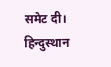समेट दी।
हिन्दुस्थान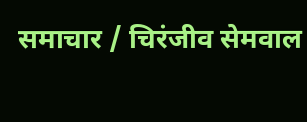समाचार / चिरंजीव सेमवाल